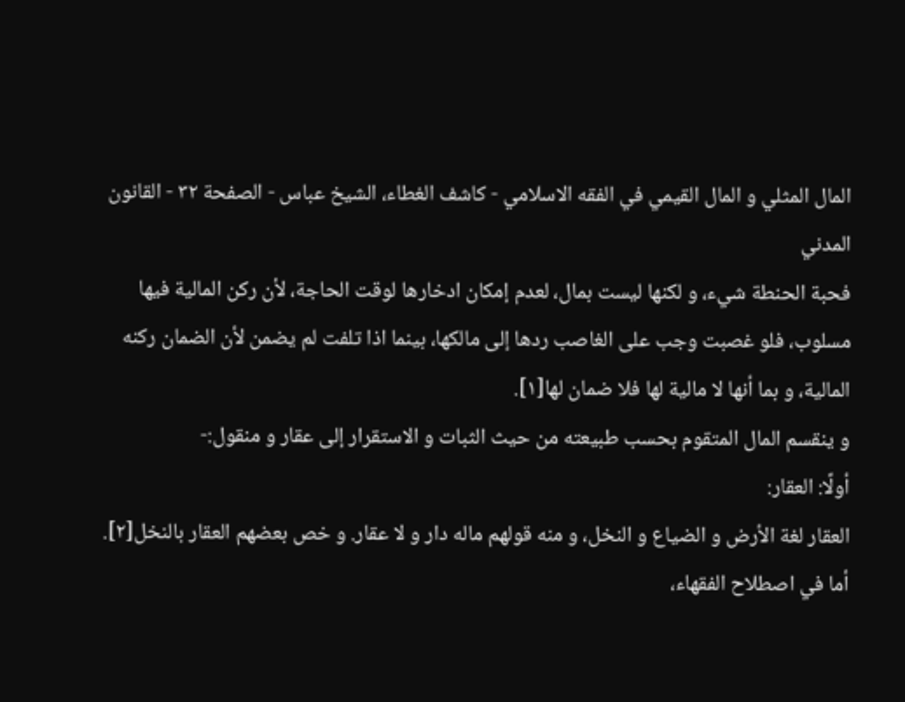المال المثلي و المال القيمي في الفقه الاسلامي - كاشف الغطاء، الشيخ عباس - الصفحة ٣٢ - القانون المدني
فحبة الحنطة شيء، و لكنها ليست بمال، لعدم إمكان ادخارها لوقت الحاجة، لأن ركن المالية فيها مسلوب، فلو غصبت وجب على الغاصب ردها إلى مالكها، بينما اذا تلفت لم يضمن لأن الضمان ركنه المالية، و بما أنها لا مالية لها فلا ضمان لها[١].
و ينقسم المال المتقوم بحسب طبيعته من حيث الثبات و الاستقرار إلى عقار و منقول:-
أولًا: العقار:
العقار لغة الأرض و الضياع و النخل، و منه قولهم ماله دار و لا عقار. و خص بعضهم العقار بالنخل[٢].
أما في اصطلاح الفقهاء،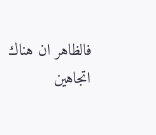فالظاهر ان هناك اتجاهين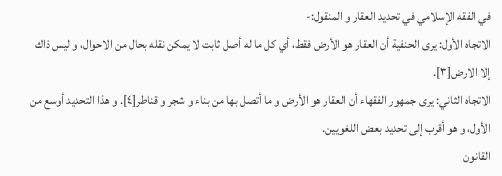في الفقه الإسلامي في تحديد العقار و المنقول:-
الاتجاه الأول: يرى الحنفية أن العقار هو الأرض فقط، أي كل ما له أصل ثابت لا يمكن نقله بحال من الاحوال، و ليس ذاك إلا الارض[٣].
الاتجاه الثاني: يرى جمهور الفقهاء أن العقار هو الأرض و ما أتصل بها من بناء و شجر و قناطر[٤]. و هذا التحديد أوسع من الأول، و هو أقرب إلى تحديد بعض اللغويين.
القانون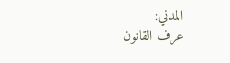المدني:
عرف القانون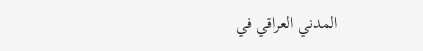المدني العراقي في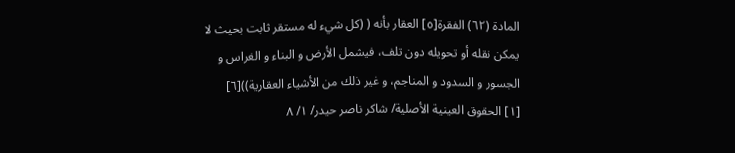المادة (٦٢) الفقرة[٥] العقار بأنه ( (كل شيء له مستقر ثابت بحيث لا يمكن نقله أو تحويله دون تلف، فيشمل الأرض و البناء و الغراس و الجسور و السدود و المناجم، و غير ذلك من الأشياء العقارية))[٦]
[١] الحقوق العينية الأصلية/ شاكر ناصر حيدر/ ١/ ٨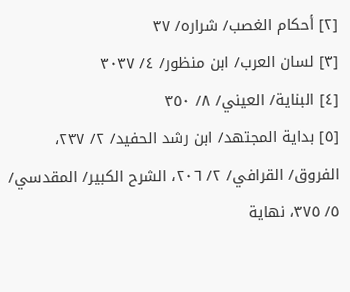[٢] أحكام الغصب/ شراره/ ٣٧
[٣] لسان العرب/ ابن منظور/ ٤/ ٣٠٣٧
[٤] البناية/ العيني/ ٨/ ٣٥٠
[٥] بداية المجتهد/ ابن رشد الحفيد/ ٢/ ٢٣٧، الفروق/ القرافي/ ٢/ ٢٠٦، الشرح الكبير/ المقدسي/ ٥/ ٣٧٥، نهاية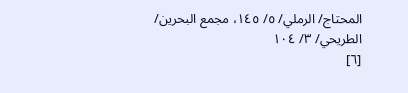المحتاج/ الرملي/ ٥/ ١٤٥، مجمع البحرين/ الطريحي/ ٣/ ١٠٤
[٦]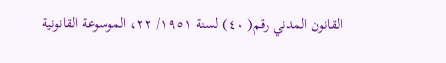القانون المدني رقم( ٤٠) لسنة ١٩٥١/ ٢٢، الموسوعة القانونية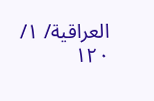العراقية/ ١/ ١٢٠